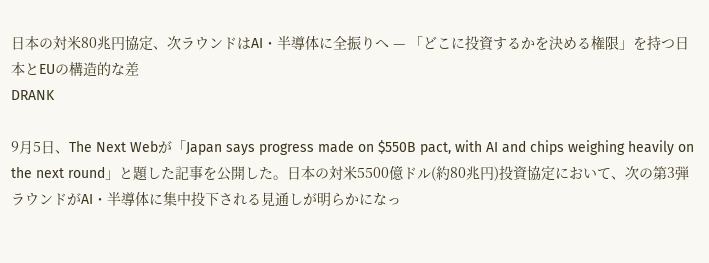日本の対米80兆円協定、次ラウンドはAI・半導体に全振りへ — 「どこに投資するかを決める権限」を持つ日本とEUの構造的な差
DRANK

9月5日、The Next Webが「Japan says progress made on $550B pact, with AI and chips weighing heavily on the next round」と題した記事を公開した。日本の対米5500億ドル(約80兆円)投資協定において、次の第3弾ラウンドがAI・半導体に集中投下される見通しが明らかになっ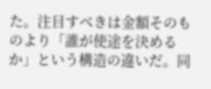た。注目すべきは金額そのものより「誰が使途を決めるか」という構造の違いだ。同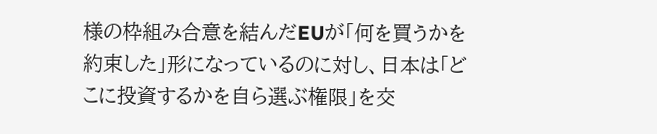様の枠組み合意を結んだEUが「何を買うかを約束した」形になっているのに対し、日本は「どこに投資するかを自ら選ぶ権限」を交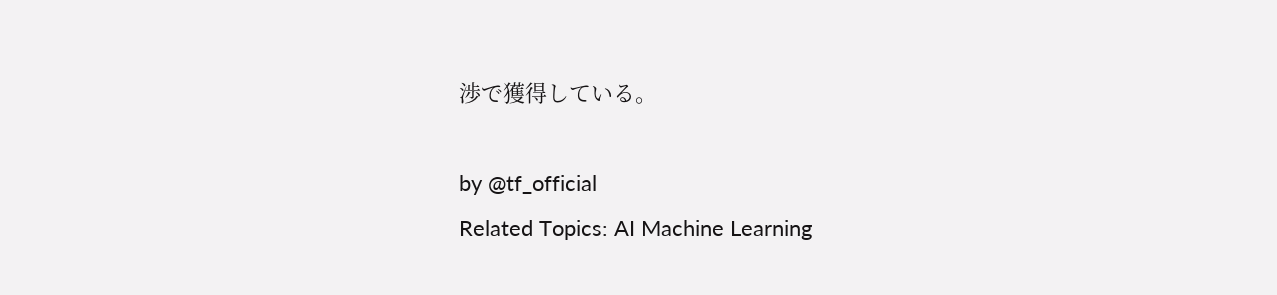渉で獲得している。

by @tf_official
Related Topics: AI Machine Learning